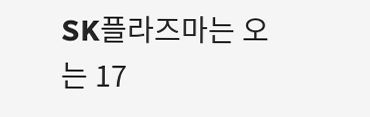SK플라즈마는 오는 17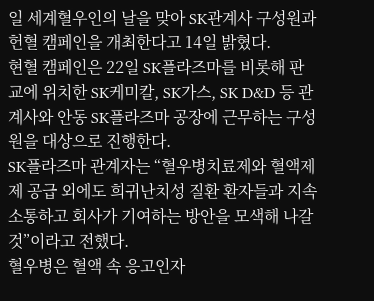일 세계혈우인의 날을 맞아 SK관계사 구성원과 헌혈 캠페인을 개최한다고 14일 밝혔다.
현혈 캠페인은 22일 SK플라즈마를 비롯해 판교에 위치한 SK케미칼, SK가스, SK D&D 등 관계사와 안동 SK플라즈마 공장에 근무하는 구성원을 대상으로 진행한다.
SK플라즈마 관계자는 “혈우병치료제와 혈액제제 공급 외에도 희귀난치성 질환 환자들과 지속소통하고 회사가 기여하는 방안을 모색해 나갈 것”이라고 전했다.
혈우병은 혈액 속 응고인자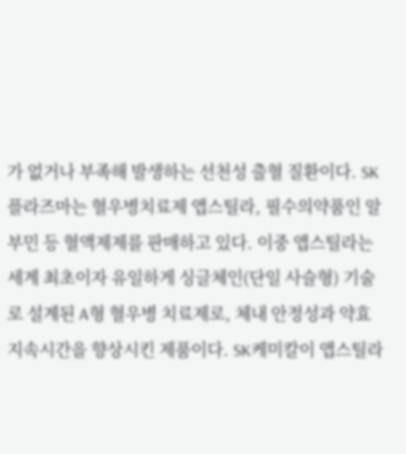가 없거나 부족해 발생하는 선천성 출혈 질환이다. SK플라즈마는 혈우병치료제 앱스틸라, 필수의약품인 알부민 등 혈액제제를 판매하고 있다. 이중 앱스틸라는 세계 최초이자 유일하게 싱글체인(단일 사슬형) 기술로 설계된 A형 혈우병 치료제로, 체내 안정성과 약효 지속시간을 향상시킨 제품이다. SK케미칼이 앱스틸라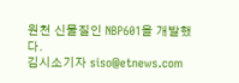원천 신물질인 NBP601을 개발했다.
김시소기자 siso@etnews.com